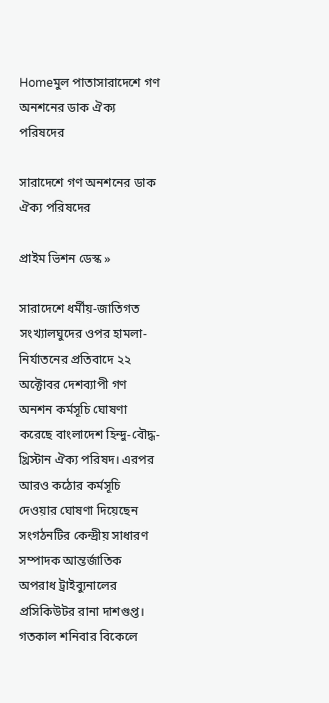Homeমুল পাতাসারাদেশে গণ অনশনের ডাক ঐক্য পরিষদের

সারাদেশে গণ অনশনের ডাক ঐক্য পরিষদের

প্রাইম ভিশন ডেস্ক »

সারাদেশে ধর্মীয়-জাতিগত সংখ্যালঘুদের ওপর হামলা-নির্যাতনের প্রতিবাদে ২২ অক্টোবর দেশব্যাপী গণ অনশন কর্মসূচি ঘোষণা করেছে বাংলাদেশ হিন্দু-বৌদ্ধ-খ্রিস্টান ঐক্য পরিষদ। এরপর আরও কঠোর কর্মসূচি দেওয়ার ঘোষণা দিয়েছেন সংগঠনটির কেন্দ্রীয় সাধারণ সম্পাদক আন্তর্জাতিক অপরাধ ট্রাইব্যুনালের প্রসিকিউটর রানা দাশগুপ্ত।
গতকাল শনিবার বিকেলে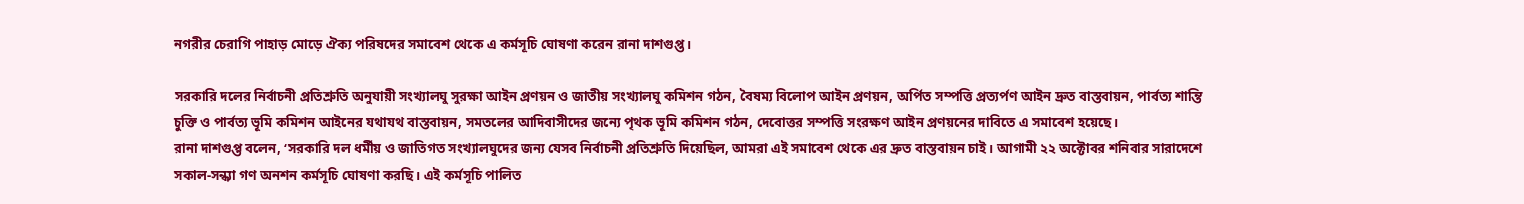নগরীর চেরাগি পাহাড় মোড়ে ঐক্য পরিষদের সমাবেশ থেকে এ কর্মসূচি ঘোষণা করেন রানা দাশগুপ্ত।

সরকারি দলের নির্বাচনী প্রতিশ্রুতি অনুযায়ী সংখ্যালঘু সুরক্ষা আইন প্রণয়ন ও জাতীয় সংখ্যালঘু কমিশন গঠন, বৈষম্য বিলোপ আইন প্রণয়ন, অর্পিত সম্পত্তি প্রত্যর্পণ আইন দ্রুত বাস্তবায়ন, পার্বত্য শান্তি চুক্তি ও পার্বত্য ভূমি কমিশন আইনের যথাযথ বাস্তবায়ন, সমতলের আদিবাসীদের জন্যে পৃথক ভূমি কমিশন গঠন, দেবোত্তর সম্পত্তি সংরক্ষণ আইন প্রণয়নের দাবিতে এ সমাবেশ হয়েছে।
রানা দাশগুপ্ত বলেন, ‘সরকারি দল ধর্মীয় ও জাতিগত সংখ্যালঘুদের জন্য যেসব নির্বাচনী প্রতিশ্রুতি দিয়েছিল, আমরা এই সমাবেশ থেকে এর দ্রুত বাস্তবায়ন চাই। আগামী ২২ অক্টোবর শনিবার সারাদেশে সকাল-সন্ধ্যা গণ অনশন কর্মসূচি ঘোষণা করছি। এই কর্মসূচি পালিত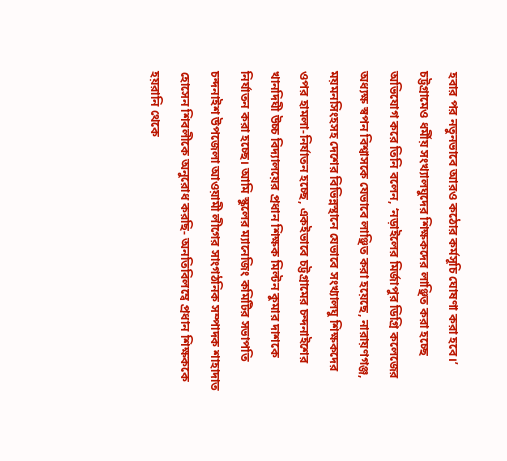হবার পর নতুনভাবে আরও কঠোর কর্মসূচি ঘোষণা করা হবে।’
চট্টগ্রামেও ধর্মীয় সংখ্যালঘুদের শিক্ষকদের লাঞ্ছিত করা হচ্ছে অভিযোগ করে তিনি বলেন, ‘নড়াইলের মির্জাপুর ডিগ্রি কলেজের অধ্যক্ষ স্বপন বিশ্বাসকে যেভাবে লাঞ্ছিত করা হয়েছে, নারায়ণগঞ্জ, ময়মনসিংহসহ দেশের বিভিন্নস্থানে যেভাবে সংখ্যালঘু শিক্ষকদের ওপর হামলা-নির্যাতন হচ্ছে, একইভাবে চট্টগ্রামের চন্দনাইশের খানদিঘী উচ্চ বিদ্যালয়ের প্রধান শিক্ষক মিল্টন কুমার দাশকে নির্যাতন করা হচ্ছে। আমি স্কুলের ম্যানেজিং কমিটির সভাপতি চন্দনাইশ উপজেলা আওয়ামী লীগের সাংগঠনিক সম্পাদক শাহাদাত হোসেন শিবলীকে অনুরোধ করছি- অনতিবিলম্বে প্রধান শিক্ষককে হয়রানি থেকে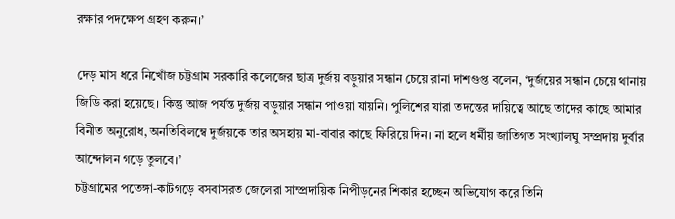রক্ষার পদক্ষেপ গ্রহণ করুন।’

দেড় মাস ধরে নিখোঁজ চট্টগ্রাম সরকারি কলেজের ছাত্র দুর্জয় বড়ুয়ার সন্ধান চেয়ে রানা দাশগুপ্ত বলেন, ‘দুর্জয়ের সন্ধান চেয়ে থানায় জিডি করা হয়েছে। কিন্তু আজ পর্যন্ত দুর্জয় বড়ুয়ার সন্ধান পাওয়া যায়নি। পুলিশের যারা তদন্তের দায়িত্বে আছে তাদের কাছে আমার বিনীত অনুরোধ, অনতিবিলম্বে দুর্জয়কে তার অসহায় মা-বাবার কাছে ফিরিয়ে দিন। না হলে ধর্মীয় জাতিগত সংখ্যালঘু সম্প্রদায় দুর্বার আন্দোলন গড়ে তুলবে।’
চট্টগ্রামের পতেঙ্গা-কাটগড়ে বসবাসরত জেলেরা সাম্প্রদায়িক নিপীড়নের শিকার হচ্ছেন অভিযোগ করে তিনি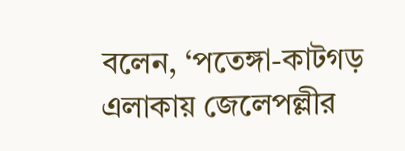বলেন, ‘পতেঙ্গা-কাটগড় এলাকায় জেলেপল্লীর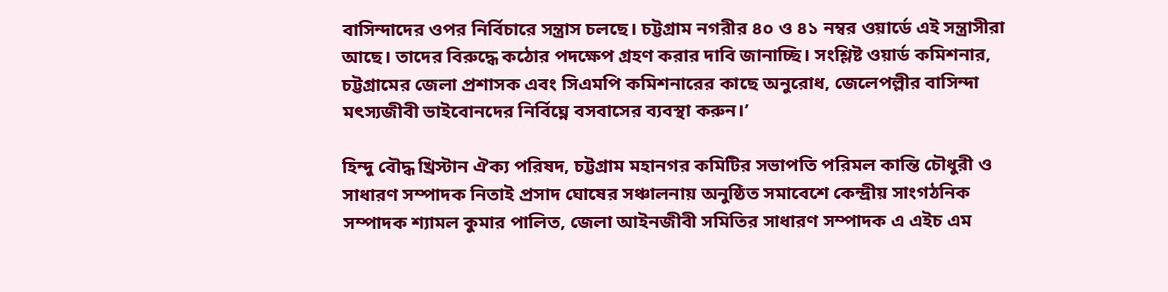বাসিন্দাদের ওপর নির্বিচারে সন্ত্রাস চলছে। চট্টগ্রাম নগরীর ৪০ ও ৪১ নম্বর ওয়ার্ডে এই সন্ত্রাসীরা আছে। তাদের বিরুদ্ধে কঠোর পদক্ষেপ গ্রহণ করার দাবি জানাচ্ছি। সংশ্লিষ্ট ওয়ার্ড কমিশনার, চট্টগ্রামের জেলা প্রশাসক এবং সিএমপি কমিশনারের কাছে অনুরোধ, জেলেপল্লীর বাসিন্দা মৎস্যজীবী ভাইবোনদের নির্বিঘ্নে বসবাসের ব্যবস্থা করুন।’

হিন্দু বৌদ্ধ খ্রিস্টান ঐক্য পরিষদ, চট্টগ্রাম মহানগর কমিটির সভাপতি পরিমল কান্তি চৌধুরী ও সাধারণ সম্পাদক নিতাই প্রসাদ ঘোষের সঞ্চালনায় অনুষ্ঠিত সমাবেশে কেন্দ্রীয় সাংগঠনিক সম্পাদক শ্যামল কুমার পালিত, জেলা আইনজীবী সমিতির সাধারণ সম্পাদক এ এইচ এম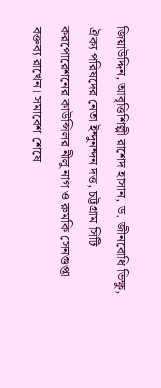জিয়াউদ্দিন, আবৃত্তিশিল্পী রাশেদ হাসান, ড. জীনবোধি ভিক্ষু, ঐক্য পরিষদের নেতা ইন্দুনন্দন দত্ত, চট্টগ্রাম সিটি করপোরেশনের কাউন্সিলর নীলু নাগ ও রুমকি সেনগুপ্তা বক্তব্য রাখেন। সমাবেশ শেষে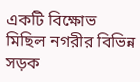একটি বিক্ষোভ মিছিল নগরীর বিভিন্ন সড়ক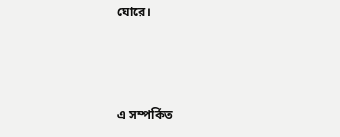ঘোরে।



এ সম্পর্কিত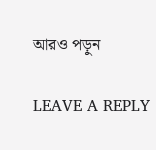আরও পড়ুন

LEAVE A REPLY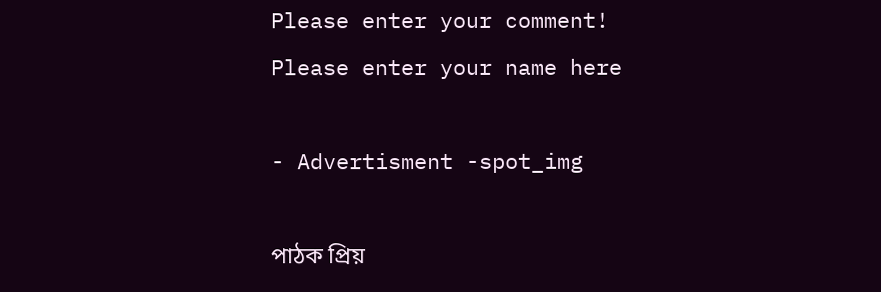Please enter your comment!
Please enter your name here

- Advertisment -spot_img

পাঠক প্রিয়